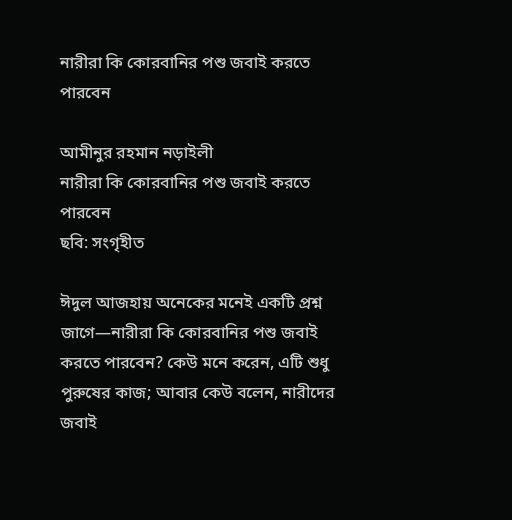নারীরা কি কোরবানির পশু জবাই করতে পারবেন

আমীনুর রহমান নড়াইলী
নারীরা কি কোরবানির পশু জবাই করতে পারবেন
ছবি: সংগৃহীত

ঈদুল আজহায় অনেকের মনেই একটি প্রশ্ন জাগে—নারীরা কি কোরবানির পশু জবাই করতে পারবেন? কেউ মনে করেন, এটি শুধু পুরুষের কাজ; আবার কেউ বলেন, নারীদের জবাই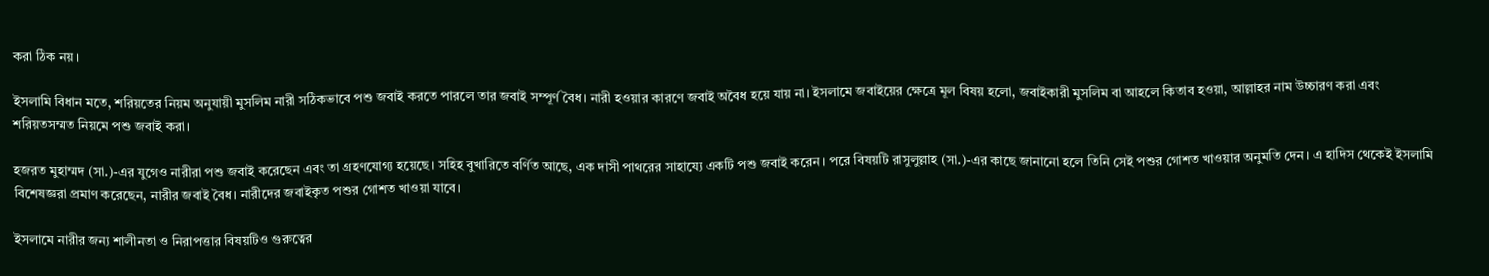করা ঠিক নয়।

ইসলামি বিধান মতে, শরিয়তের নিয়ম অনুযায়ী মুসলিম নারী সঠিকভাবে পশু জবাই করতে পারলে তার জবাই সম্পূর্ণ বৈধ। নারী হওয়ার কারণে জবাই অবৈধ হয়ে যায় না। ইসলামে জবাইয়ের ক্ষেত্রে মূল বিষয় হলো, জবাইকারী মুসলিম বা আহলে কিতাব হওয়া, আল্লাহর নাম উচ্চারণ করা এবং শরিয়তসম্মত নিয়মে পশু জবাই করা।

হজরত মুহাম্মদ (সা.)-এর যুগেও নারীরা পশু জবাই করেছেন এবং তা গ্রহণযোগ্য হয়েছে। সহিহ বুখারিতে বর্ণিত আছে, এক দাসী পাথরের সাহায্যে একটি পশু জবাই করেন। পরে বিষয়টি রাসুলুল্লাহ (সা.)-এর কাছে জানানো হলে তিনি সেই পশুর গোশত খাওয়ার অনুমতি দেন। এ হাদিস থেকেই ইসলামি বিশেষজ্ঞরা প্রমাণ করেছেন, নারীর জবাই বৈধ। নারীদের জবাইকৃত পশুর গোশত খাওয়া যাবে।

ইসলামে নারীর জন্য শালীনতা ও নিরাপত্তার বিষয়টিও গুরুত্বের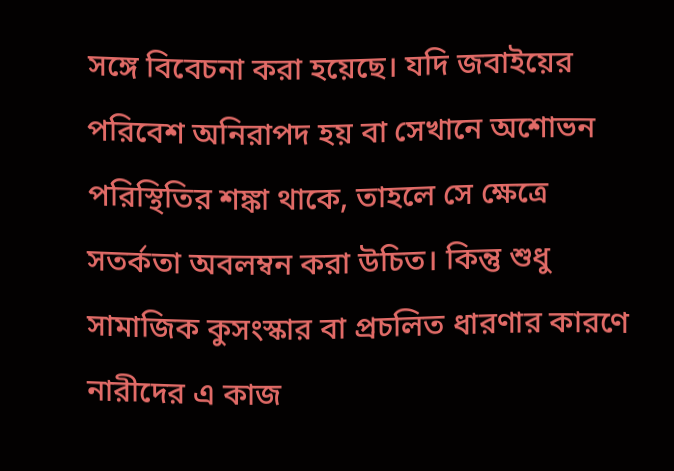সঙ্গে বিবেচনা করা হয়েছে। যদি জবাইয়ের পরিবেশ অনিরাপদ হয় বা সেখানে অশোভন পরিস্থিতির শঙ্কা থাকে, তাহলে সে ক্ষেত্রে সতর্কতা অবলম্বন করা উচিত। কিন্তু শুধু সামাজিক কুসংস্কার বা প্রচলিত ধারণার কারণে নারীদের এ কাজ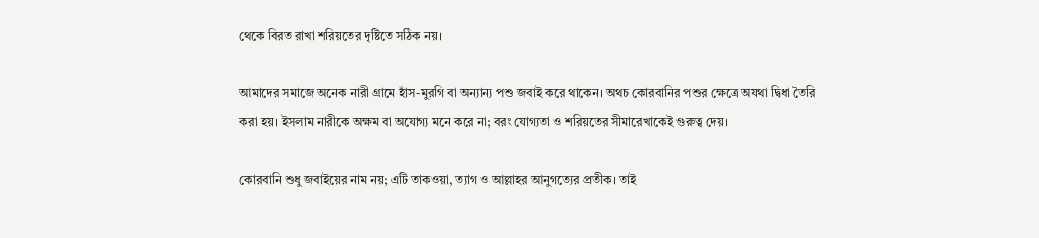থেকে বিরত রাখা শরিয়তের দৃষ্টিতে সঠিক নয়।

আমাদের সমাজে অনেক নারী গ্রামে হাঁস-মুরগি বা অন্যান্য পশু জবাই করে থাকেন। অথচ কোরবানির পশুর ক্ষেত্রে অযথা দ্বিধা তৈরি করা হয়। ইসলাম নারীকে অক্ষম বা অযোগ্য মনে করে না; বরং যোগ্যতা ও শরিয়তের সীমারেখাকেই গুরুত্ব দেয়।

কোরবানি শুধু জবাইয়ের নাম নয়; এটি তাকওয়া, ত্যাগ ও আল্লাহর আনুগত্যের প্রতীক। তাই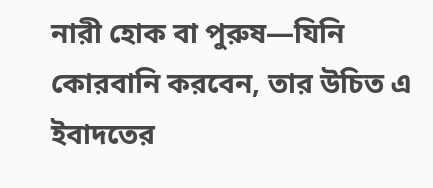নারী হোক বা পুরুষ—যিনি কোরবানি করবেন, তার উচিত এ ইবাদতের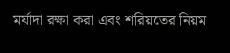মর্যাদা রক্ষা করা এবং শরিয়তের নিয়ম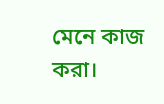মেনে কাজ করা।